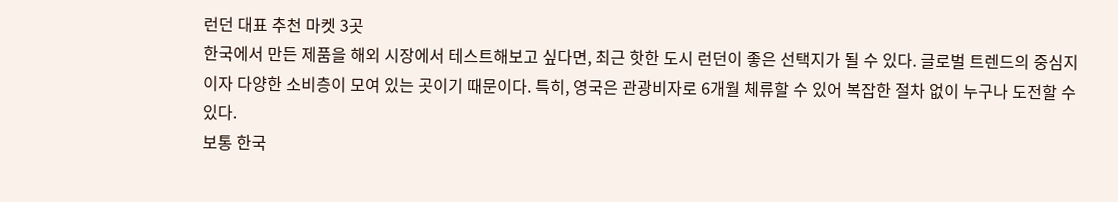런던 대표 추천 마켓 3곳
한국에서 만든 제품을 해외 시장에서 테스트해보고 싶다면, 최근 핫한 도시 런던이 좋은 선택지가 될 수 있다. 글로벌 트렌드의 중심지이자 다양한 소비층이 모여 있는 곳이기 때문이다. 특히, 영국은 관광비자로 6개월 체류할 수 있어 복잡한 절차 없이 누구나 도전할 수 있다.
보통 한국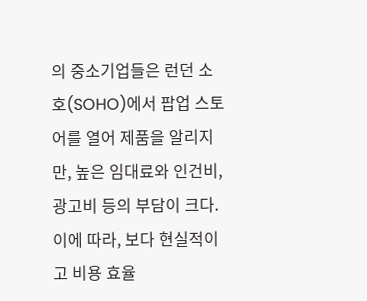의 중소기업들은 런던 소호(SOHO)에서 팝업 스토어를 열어 제품을 알리지만, 높은 임대료와 인건비, 광고비 등의 부담이 크다. 이에 따라, 보다 현실적이고 비용 효율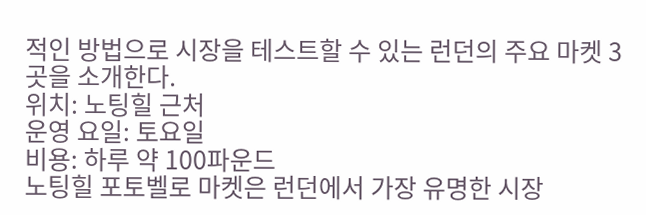적인 방법으로 시장을 테스트할 수 있는 런던의 주요 마켓 3곳을 소개한다.
위치: 노팅힐 근처
운영 요일: 토요일
비용: 하루 약 100파운드
노팅힐 포토벨로 마켓은 런던에서 가장 유명한 시장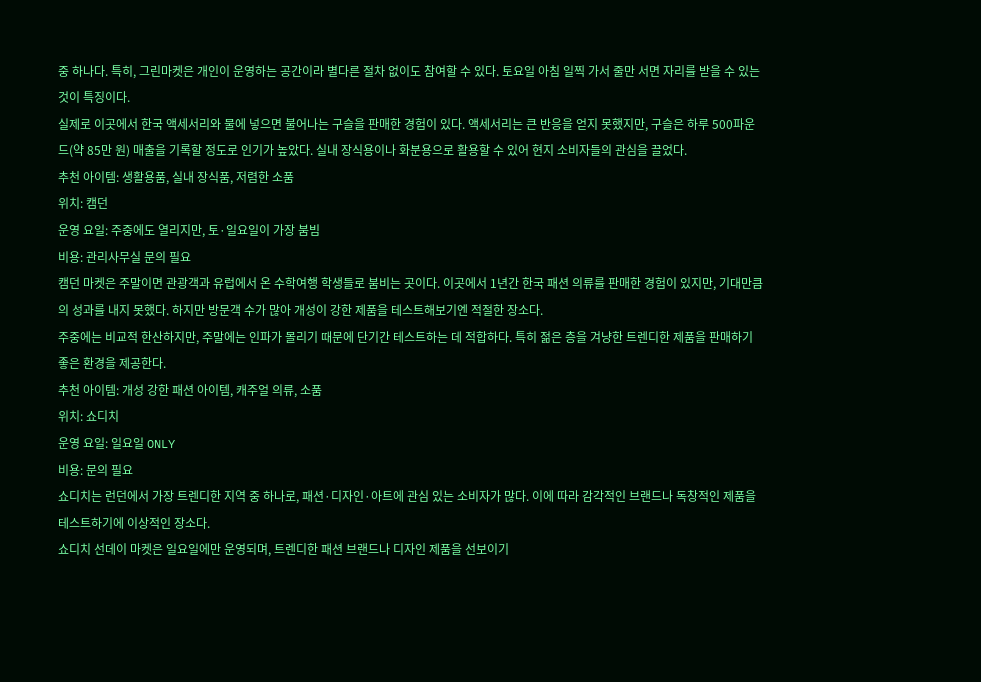중 하나다. 특히, 그린마켓은 개인이 운영하는 공간이라 별다른 절차 없이도 참여할 수 있다. 토요일 아침 일찍 가서 줄만 서면 자리를 받을 수 있는 것이 특징이다.
실제로 이곳에서 한국 액세서리와 물에 넣으면 불어나는 구슬을 판매한 경험이 있다. 액세서리는 큰 반응을 얻지 못했지만, 구슬은 하루 500파운드(약 85만 원) 매출을 기록할 정도로 인기가 높았다. 실내 장식용이나 화분용으로 활용할 수 있어 현지 소비자들의 관심을 끌었다.
추천 아이템: 생활용품, 실내 장식품, 저렴한 소품
위치: 캠던
운영 요일: 주중에도 열리지만, 토·일요일이 가장 붐빔
비용: 관리사무실 문의 필요
캠던 마켓은 주말이면 관광객과 유럽에서 온 수학여행 학생들로 붐비는 곳이다. 이곳에서 1년간 한국 패션 의류를 판매한 경험이 있지만, 기대만큼의 성과를 내지 못했다. 하지만 방문객 수가 많아 개성이 강한 제품을 테스트해보기엔 적절한 장소다.
주중에는 비교적 한산하지만, 주말에는 인파가 몰리기 때문에 단기간 테스트하는 데 적합하다. 특히 젊은 층을 겨냥한 트렌디한 제품을 판매하기 좋은 환경을 제공한다.
추천 아이템: 개성 강한 패션 아이템, 캐주얼 의류, 소품
위치: 쇼디치
운영 요일: 일요일 ONLY
비용: 문의 필요
쇼디치는 런던에서 가장 트렌디한 지역 중 하나로, 패션·디자인·아트에 관심 있는 소비자가 많다. 이에 따라 감각적인 브랜드나 독창적인 제품을 테스트하기에 이상적인 장소다.
쇼디치 선데이 마켓은 일요일에만 운영되며, 트렌디한 패션 브랜드나 디자인 제품을 선보이기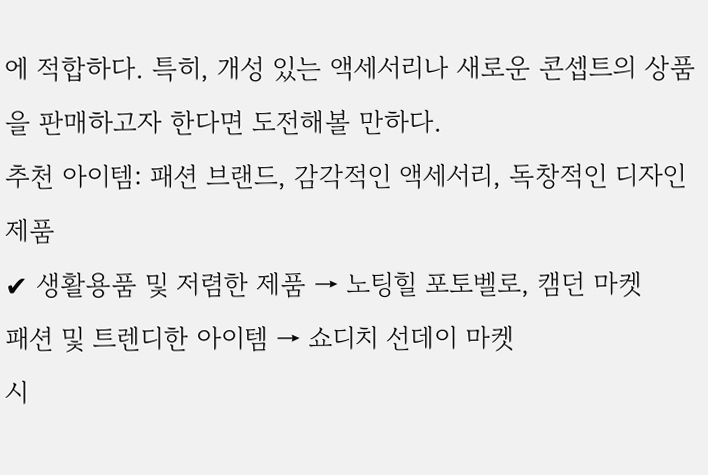에 적합하다. 특히, 개성 있는 액세서리나 새로운 콘셉트의 상품을 판매하고자 한다면 도전해볼 만하다.
추천 아이템: 패션 브랜드, 감각적인 액세서리, 독창적인 디자인 제품
✔ 생활용품 및 저렴한 제품 → 노팅힐 포토벨로, 캠던 마켓
패션 및 트렌디한 아이템 → 쇼디치 선데이 마켓
시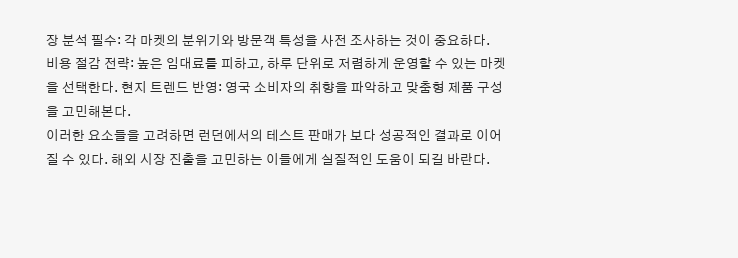장 분석 필수: 각 마켓의 분위기와 방문객 특성을 사전 조사하는 것이 중요하다.
비용 절감 전략: 높은 임대료를 피하고, 하루 단위로 저렴하게 운영할 수 있는 마켓을 선택한다. 현지 트렌드 반영: 영국 소비자의 취향을 파악하고 맞춤형 제품 구성을 고민해본다.
이러한 요소들을 고려하면 런던에서의 테스트 판매가 보다 성공적인 결과로 이어질 수 있다. 해외 시장 진출을 고민하는 이들에게 실질적인 도움이 되길 바란다.